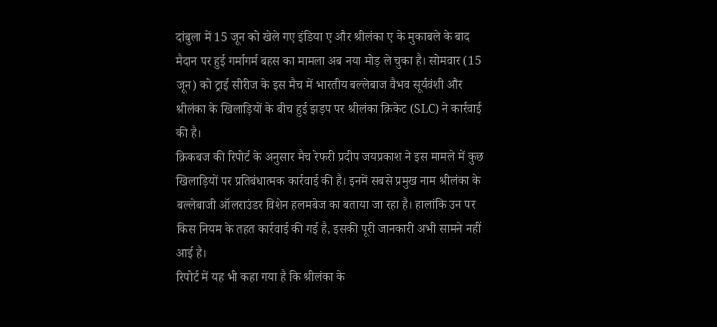दांबुला में 15 जून को खेले गए इंडिया ए और श्रीलंका ए के मुकाबले के बाद मैदान पर हुई गर्मागर्म बहस का मामला अब नया मोड़ ले चुका है। सोमवार (15 जून) को ट्राई सीरीज के इस मैच में भारतीय बल्लेबाज वैभव सूर्यवंशी और श्रीलंका के खिलाड़ियों के बीच हुई झड़प पर श्रीलंका क्रिकेट (SLC) ने कार्रवाई की है।
क्रिकबज की रिपोर्ट के अनुसार मैच रेफरी प्रदीप जयप्रकाश ने इस मामले में कुछ खिलाड़ियों पर प्रतिबंधात्मक कार्रवाई की है। इनमें सबसे प्रमुख नाम श्रीलंका के बल्लेबाजी ऑलराउंडर विशेन हलमबेज का बताया जा रहा है। हालांकि उन पर किस नियम के तहत कार्रवाई की गई है, इसकी पूरी जानकारी अभी सामने नहीं आई है।
रिपोर्ट में यह भी कहा गया है कि श्रीलंका के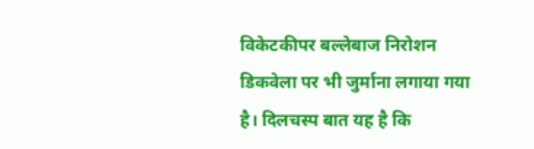विकेटकीपर बल्लेबाज निरोशन डिकवेला पर भी जुर्माना लगाया गया है। दिलचस्प बात यह है कि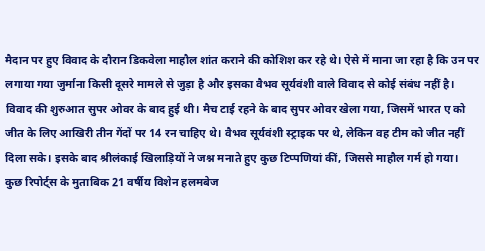मैदान पर हुए विवाद के दौरान डिकवेला माहौल शांत कराने की कोशिश कर रहे थे। ऐसे में माना जा रहा है कि उन पर लगाया गया जुर्माना किसी दूसरे मामले से जुड़ा है और इसका वैभव सूर्यवंशी वाले विवाद से कोई संबंध नहीं है।
विवाद की शुरुआत सुपर ओवर के बाद हुई थी। मैच टाई रहने के बाद सुपर ओवर खेला गया, जिसमें भारत ए को जीत के लिए आखिरी तीन गेंदों पर 14 रन चाहिए थे। वैभव सूर्यवंशी स्ट्राइक पर थे, लेकिन वह टीम को जीत नहीं दिला सके। इसके बाद श्रीलंकाई खिलाड़ियों ने जश्न मनाते हुए कुछ टिप्पणियां कीं, जिससे माहौल गर्म हो गया।
कुछ रिपोर्ट्स के मुताबिक 21 वर्षीय विशेन हलमबेज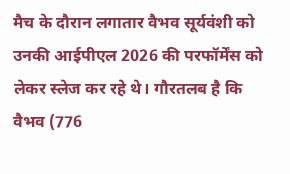मैच के दौरान लगातार वैभव सूर्यवंशी को उनकी आईपीएल 2026 की परफॉर्मेंस को लेकर स्लेज कर रहे थे। गौरतलब है कि वैभव (776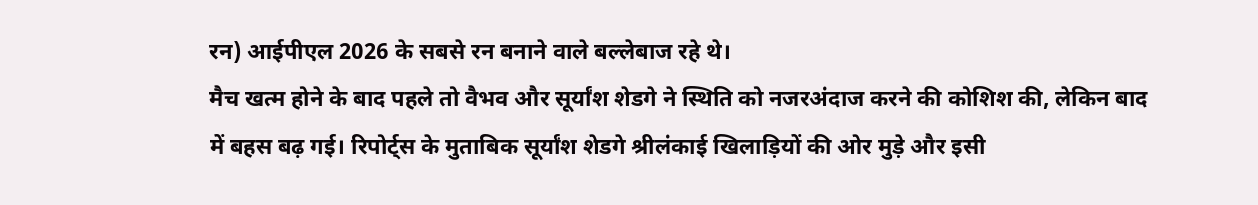रन) आईपीएल 2026 के सबसे रन बनाने वाले बल्लेबाज रहे थे।
मैच खत्म होने के बाद पहले तो वैभव और सूर्यांश शेडगे ने स्थिति को नजरअंदाज करने की कोशिश की, लेकिन बाद में बहस बढ़ गई। रिपोर्ट्स के मुताबिक सूर्यांश शेडगे श्रीलंकाई खिलाड़ियों की ओर मुड़े और इसी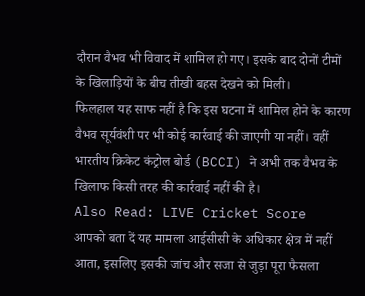दौरान वैभव भी विवाद में शामिल हो गए। इसके बाद दोनों टीमों के खिलाड़ियों के बीच तीखी बहस देखने को मिली।
फिलहाल यह साफ नहीं है कि इस घटना में शामिल होने के कारण वैभव सूर्यवंशी पर भी कोई कार्रवाई की जाएगी या नहीं। वहीं भारतीय क्रिकेट कंट्रोल बोर्ड (BCCI) ने अभी तक वैभव के खिलाफ किसी तरह की कार्रवाई नहीं की है।
Also Read: LIVE Cricket Score
आपको बता दें यह मामला आईसीसी के अधिकार क्षेत्र में नहीं आता, इसलिए इसकी जांच और सजा से जुड़ा पूरा फैसला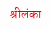श्रीलंका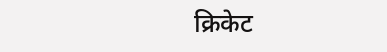क्रिकेट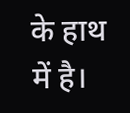के हाथ में है।